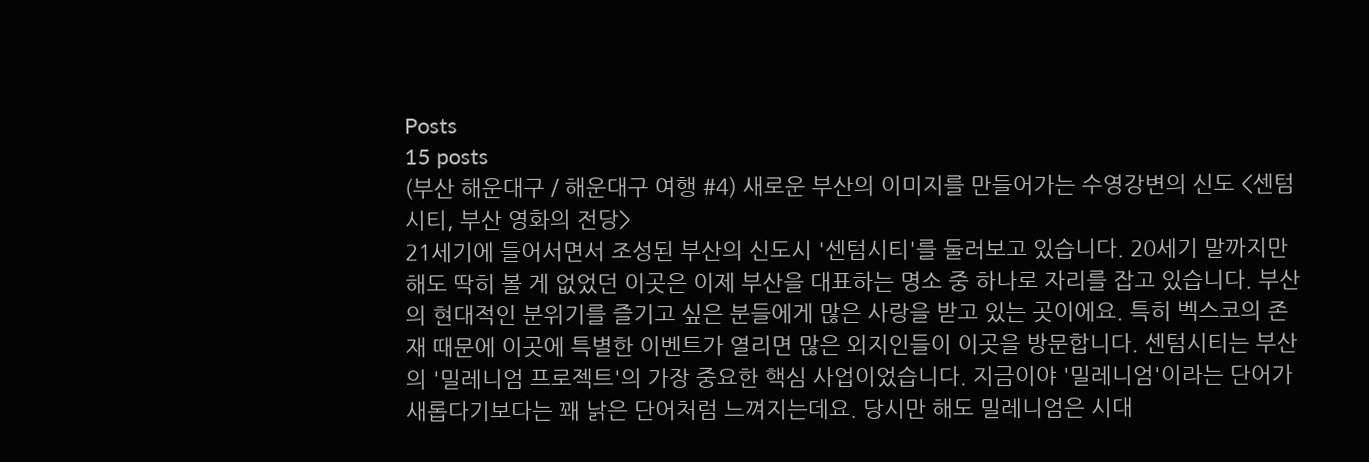Posts
15 posts
(부산 해운대구 / 해운대구 여행 #4) 새로운 부산의 이미지를 만들어가는 수영강변의 신도 <센텀시티, 부산 영화의 전당>
21세기에 들어서면서 조성된 부산의 신도시 '센텀시티'를 둘러보고 있습니다. 20세기 말까지만 해도 딱히 볼 게 없었던 이곳은 이제 부산을 대표하는 명소 중 하나로 자리를 잡고 있습니다. 부산의 현대적인 분위기를 즐기고 싶은 분들에게 많은 사랑을 받고 있는 곳이에요. 특히 벡스코의 존재 때문에 이곳에 특별한 이벤트가 열리면 많은 외지인들이 이곳을 방문합니다. 센텀시티는 부산의 '밀레니엄 프로젝트'의 가장 중요한 핵심 사업이었습니다. 지금이야 '밀레니엄'이라는 단어가 새롭다기보다는 꽤 낡은 단어처럼 느껴지는데요. 당시만 해도 밀레니엄은 시대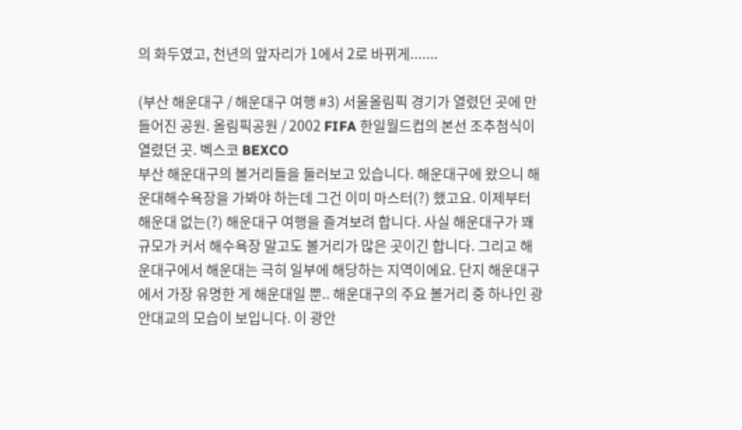의 화두였고, 천년의 앞자리가 1에서 2로 바뀌게.......

(부산 해운대구 / 해운대구 여행 #3) 서울올림픽 경기가 열렸던 곳에 만들어진 공원. 올림픽공원 / 2002 FIFA 한일월드컵의 본선 조추첨식이 열렸던 곳. 벡스코 BEXCO
부산 해운대구의 볼거리들을 둘러보고 있습니다. 해운대구에 왔으니 해운대해수욕장을 가봐야 하는데 그건 이미 마스터(?) 했고요. 이제부터 해운대 없는(?) 해운대구 여행을 즐겨보려 합니다. 사실 해운대구가 꽤 규모가 커서 해수욕장 말고도 볼거리가 많은 곳이긴 합니다. 그리고 해운대구에서 해운대는 극히 일부에 해당하는 지역이에요. 단지 해운대구에서 가장 유명한 게 해운대일 뿐.. 해운대구의 주요 볼거리 중 하나인 광안대교의 모습이 보입니다. 이 광안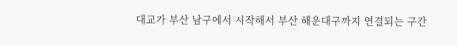대교가 부산 남구에서 시작해서 부산 해운대구까지 연결되는 구간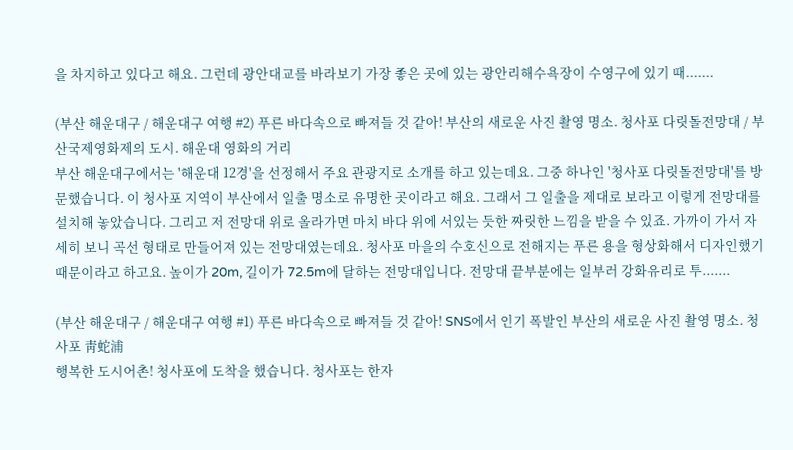을 차지하고 있다고 해요. 그런데 광안대교를 바라보기 가장 좋은 곳에 있는 광안리해수욕장이 수영구에 있기 때.......

(부산 해운대구 / 해운대구 여행 #2) 푸른 바다속으로 빠져들 것 같아! 부산의 새로운 사진 촬영 명소. 청사포 다릿돌전망대 / 부산국제영화제의 도시. 해운대 영화의 거리
부산 해운대구에서는 '해운대 12경'을 선정해서 주요 관광지로 소개를 하고 있는데요. 그중 하나인 '청사포 다릿돌전망대'를 방문했습니다. 이 청사포 지역이 부산에서 일출 명소로 유명한 곳이라고 해요. 그래서 그 일출을 제대로 보라고 이렇게 전망대를 설치해 놓았습니다. 그리고 저 전망대 위로 올라가면 마치 바다 위에 서있는 듯한 짜릿한 느낌을 받을 수 있죠. 가까이 가서 자세히 보니 곡선 형태로 만들어져 있는 전망대였는데요. 청사포 마을의 수호신으로 전해지는 푸른 용을 형상화해서 디자인했기 때문이라고 하고요. 높이가 20m, 길이가 72.5m에 달하는 전망대입니다. 전망대 끝부분에는 일부러 강화유리로 투.......

(부산 해운대구 / 해운대구 여행 #1) 푸른 바다속으로 빠져들 것 같아! SNS에서 인기 폭발인 부산의 새로운 사진 촬영 명소. 청사포 靑蛇浦
행복한 도시어촌! 청사포에 도착을 했습니다. 청사포는 한자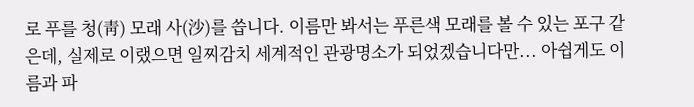로 푸를 청(靑) 모래 사(沙)를 씁니다. 이름만 봐서는 푸른색 모래를 볼 수 있는 포구 같은데, 실제로 이랬으면 일찌감치 세계적인 관광명소가 되었겠습니다만... 아쉽게도 이름과 파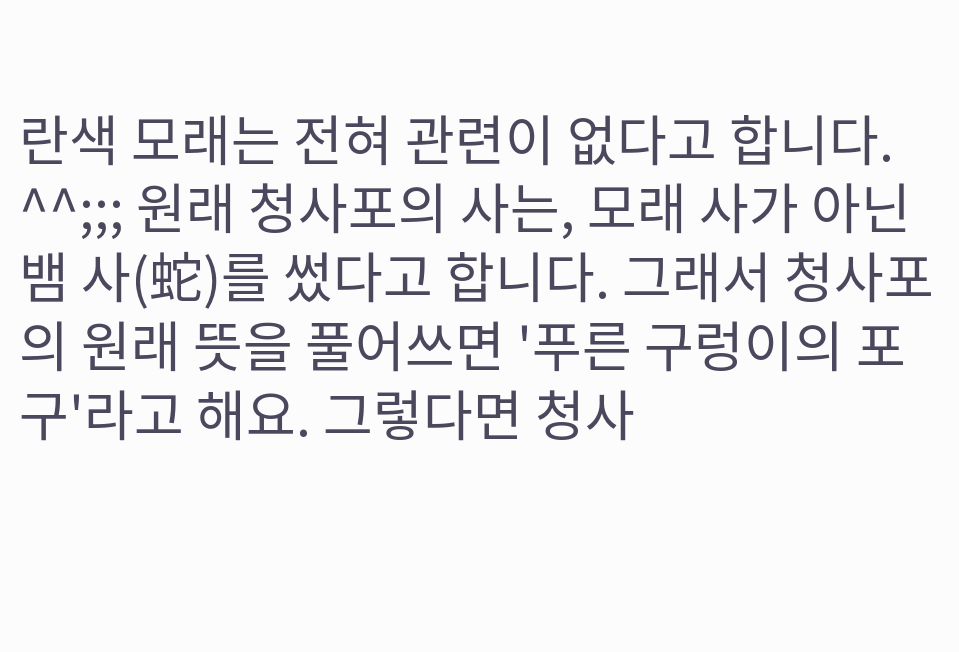란색 모래는 전혀 관련이 없다고 합니다. ^^;;; 원래 청사포의 사는, 모래 사가 아닌 뱀 사(蛇)를 썼다고 합니다. 그래서 청사포의 원래 뜻을 풀어쓰면 '푸른 구렁이의 포구'라고 해요. 그렇다면 청사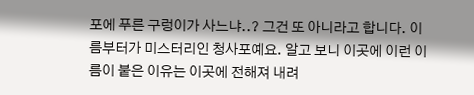포에 푸른 구렁이가 사느냐..? 그건 또 아니라고 합니다. 이름부터가 미스터리인 청사포예요. 알고 보니 이곳에 이런 이름이 붙은 이유는 이곳에 전해져 내려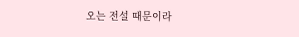오는 전설 때문이라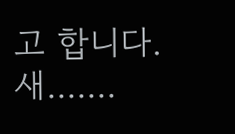고 합니다. 새.......